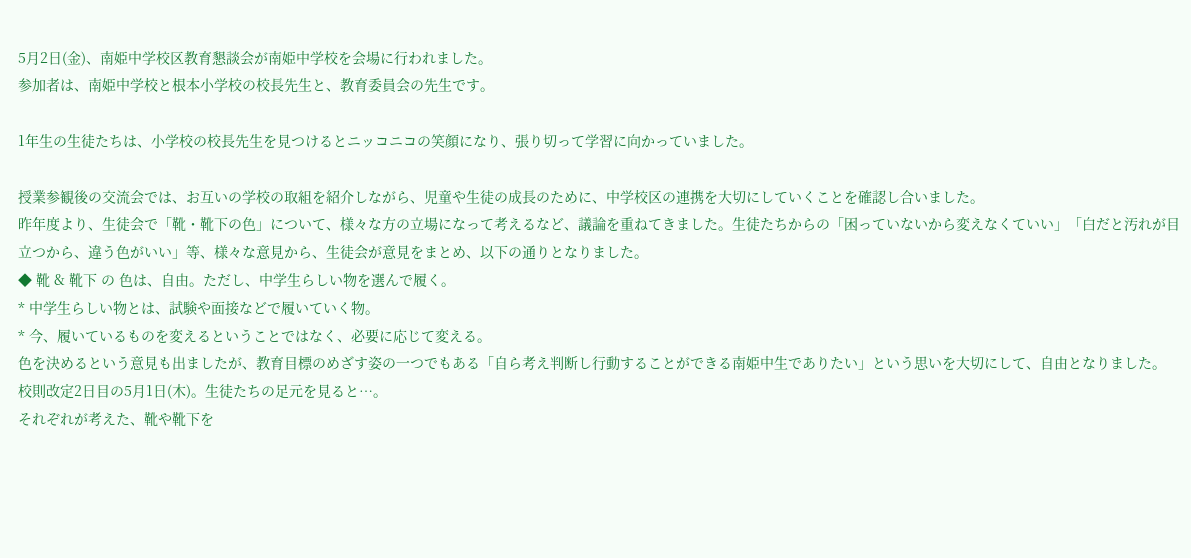5月2日(金)、南姫中学校区教育懇談会が南姫中学校を会場に行われました。
参加者は、南姫中学校と根本小学校の校長先生と、教育委員会の先生です。

1年生の生徒たちは、小学校の校長先生を見つけるとニッコニコの笑顔になり、張り切って学習に向かっていました。

授業参観後の交流会では、お互いの学校の取組を紹介しながら、児童や生徒の成長のために、中学校区の連携を大切にしていくことを確認し合いました。
昨年度より、生徒会で「靴・靴下の色」について、様々な方の立場になって考えるなど、議論を重ねてきました。生徒たちからの「困っていないから変えなくていい」「白だと汚れが目立つから、違う色がいい」等、様々な意見から、生徒会が意見をまとめ、以下の通りとなりました。
◆ 靴 & 靴下 の 色は、自由。ただし、中学生らしい物を選んで履く。
* 中学生らしい物とは、試験や面接などで履いていく物。
* 今、履いているものを変えるということではなく、必要に応じて変える。
色を決めるという意見も出ましたが、教育目標のめざす姿の一つでもある「自ら考え判断し行動することができる南姫中生でありたい」という思いを大切にして、自由となりました。
校則改定2日目の5月1日(木)。生徒たちの足元を見ると…。
それぞれが考えた、靴や靴下を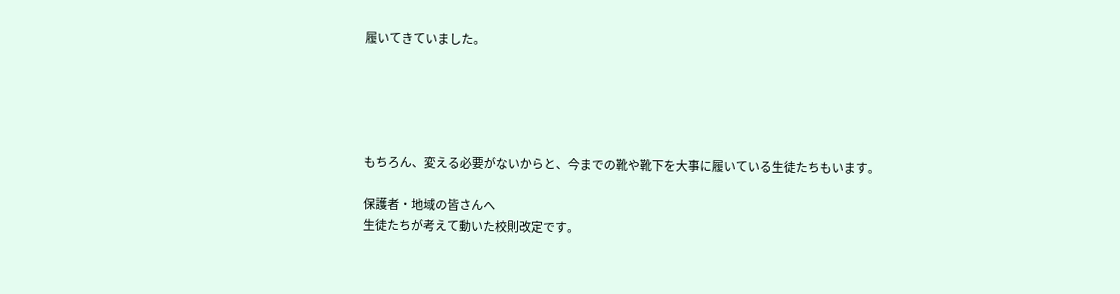履いてきていました。





もちろん、変える必要がないからと、今までの靴や靴下を大事に履いている生徒たちもいます。

保護者・地域の皆さんへ
生徒たちが考えて動いた校則改定です。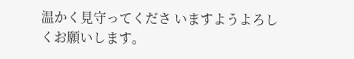温かく見守ってくださ いますようよろしくお願いします。